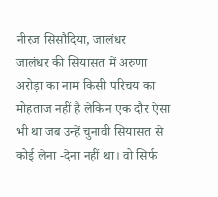नीरज सिसौदिया, जालंधर
जालंधर की सियासत में अरुणा अरोड़ा का नाम किसी परिचय का मोहताज नहीं है लेकिन एक दौर ऐसा भी था जब उन्हें चुनावी सियासत से कोई लेना -देना नहीं था। वो सिर्फ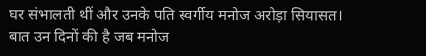घर संभालती थीं और उनके पति स्वर्गीय मनोज अरोड़ा सियासत।
बात उन दिनों की है जब मनोज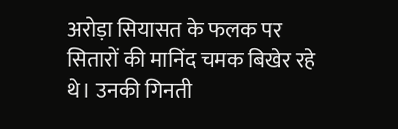अरोड़ा सियासत के फलक पर सितारों की मानिंद चमक बिखेर रहे थे। उनकी गिनती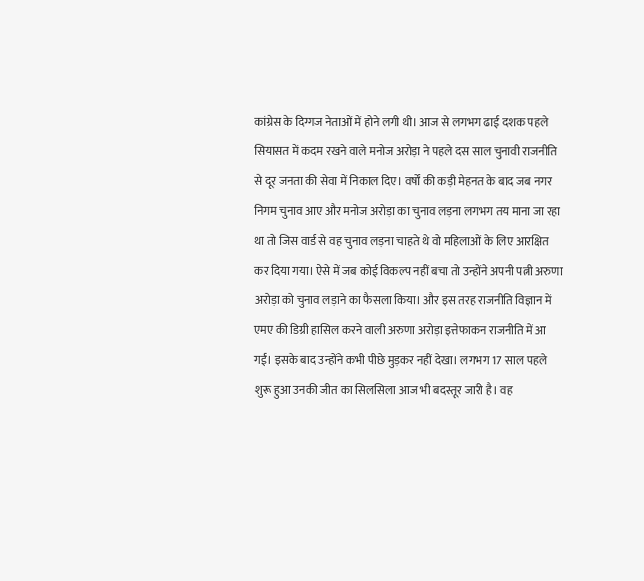कांग्रेस के दिग्गज नेताओं में होने लगी थी। आज से लगभग ढाई दशक पहले सियासत में कदम रखने वाले मनोज अरोड़ा ने पहले दस साल चुनावी राजनीति से दूर जनता की सेवा में निकाल दिए। वर्षों की कड़ी मेहनत के बाद जब नगर निगम चुनाव आए और मनोज अरोड़ा का चुनाव लड़ना लगभग तय माना जा रहा था तो जिस वार्ड से वह चुनाव लड़ना चाहते थे वो महिलाओं के लिए आरक्षित कर दिया गया। ऐसे में जब कोई विकल्प नहीं बचा तो उन्होंने अपनी पत्नी अरुणा अरोड़ा को चुनाव लड़ाने का फैसला किया। और इस तरह राजनीति विज्ञान में एमए की डिग्री हासिल करने वाली अरुणा अरोड़ा इत्तेफाकन राजनीति में आ गईं। इसके बाद उन्होंने कभी पीछे मुड़कर नहीं देखा। लगभग 17 साल पहले शुरू हुआ उनकी जीत का सिलसिला आज भी बदस्तूर जारी है। वह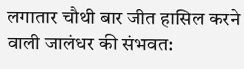लगातार चौथी बार जीत हासिल करने वाली जालंधर की संभवत: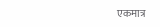एकमात्र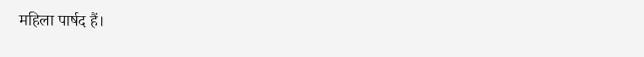महिला पार्षद हैं।